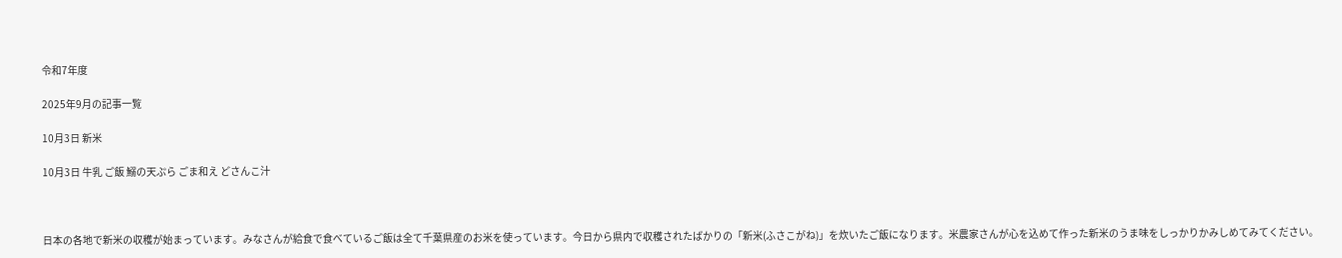令和7年度

2025年9月の記事一覧

10月3日 新米

10月3日 牛乳 ご飯 鰯の天ぷら ごま和え どさんこ汁



日本の各地で新米の収穫が始まっています。みなさんが給食で食べているご飯は全て千葉県産のお米を使っています。今日から県内で収穫されたばかりの「新米(ふさこがね)」を炊いたご飯になります。米農家さんが心を込めて作った新米のうま味をしっかりかみしめてみてください。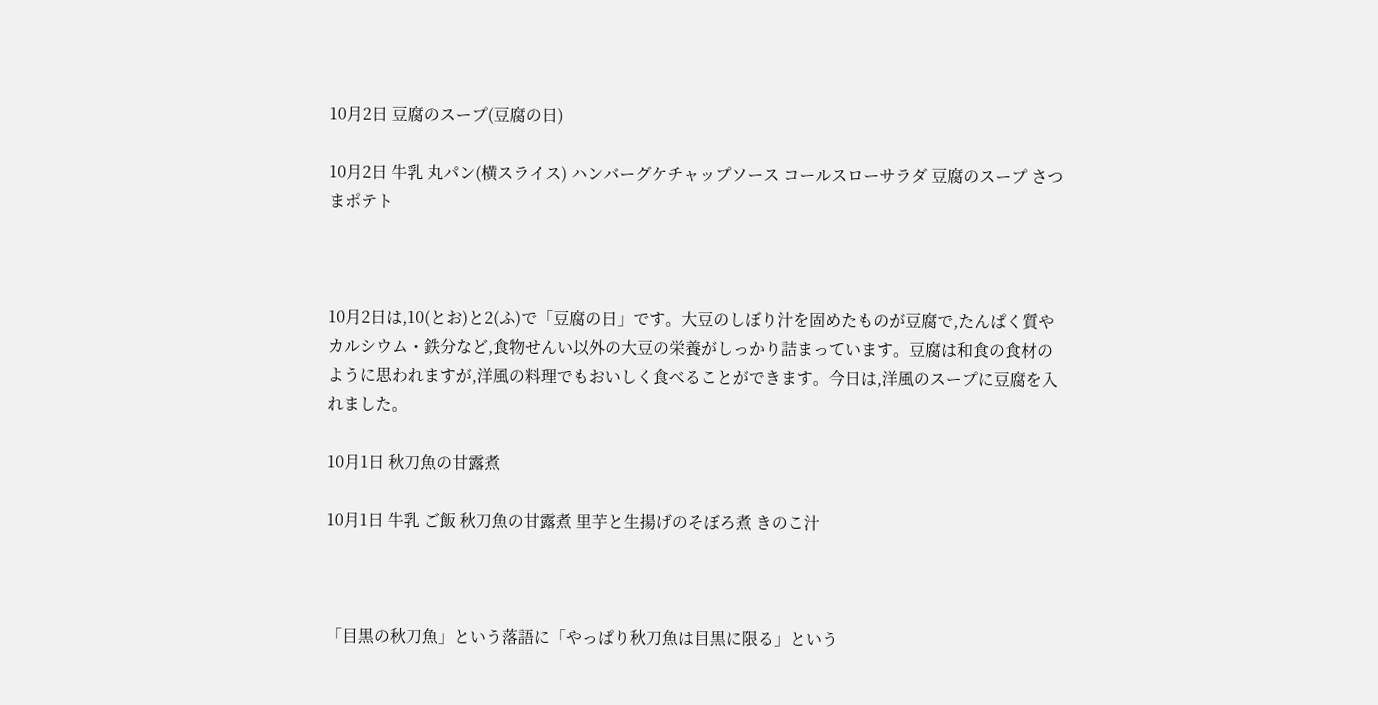10月2日 豆腐のスープ(豆腐の日)

10月2日 牛乳 丸パン(横スライス) ハンバーグケチャップソース コールスローサラダ 豆腐のスープ さつまポテト



10月2日は,10(とお)と2(ふ)で「豆腐の日」です。大豆のしぼり汁を固めたものが豆腐で,たんぱく質やカルシウム・鉄分など,食物せんい以外の大豆の栄養がしっかり詰まっています。豆腐は和食の食材のように思われますが,洋風の料理でもおいしく食べることができます。今日は,洋風のスープに豆腐を入れました。

10月1日 秋刀魚の甘露煮

10月1日 牛乳 ご飯 秋刀魚の甘露煮 里芋と生揚げのそぼろ煮 きのこ汁



「目黒の秋刀魚」という落語に「やっぱり秋刀魚は目黒に限る」という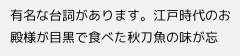有名な台詞があります。江戸時代のお殿様が目黒で食べた秋刀魚の味が忘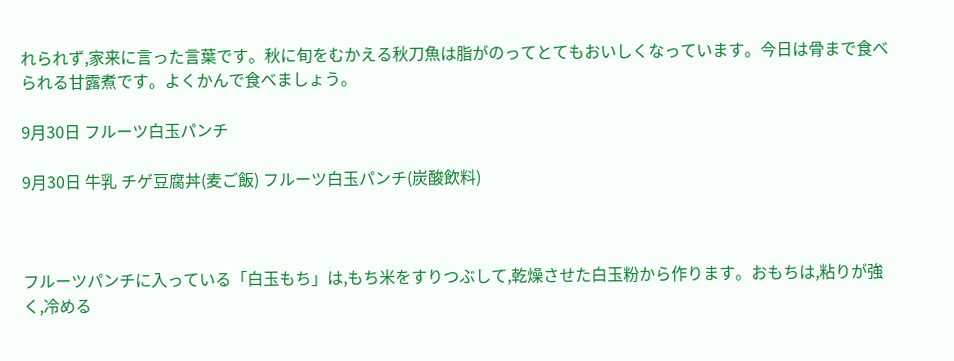れられず,家来に言った言葉です。秋に旬をむかえる秋刀魚は脂がのってとてもおいしくなっています。今日は骨まで食べられる甘露煮です。よくかんで食べましょう。

9月30日 フルーツ白玉パンチ

9月30日 牛乳 チゲ豆腐丼(麦ご飯) フルーツ白玉パンチ(炭酸飲料)



フルーツパンチに入っている「白玉もち」は,もち米をすりつぶして,乾燥させた白玉粉から作ります。おもちは,粘りが強く,冷める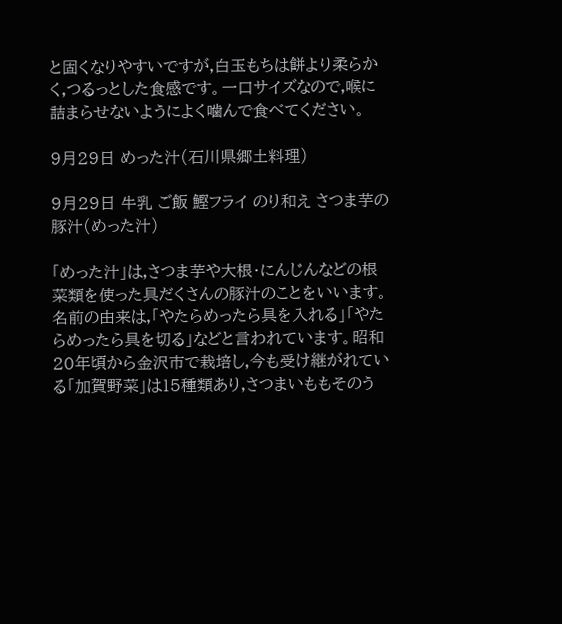と固くなりやすいですが,白玉もちは餅より柔らかく,つるっとした食感です。一口サイズなので,喉に詰まらせないようによく噛んで食べてください。

9月29日 めった汁(石川県郷土料理)

9月29日 牛乳 ご飯 鰹フライ のり和え さつま芋の豚汁(めった汁)

「めった汁」は,さつま芋や大根・にんじんなどの根菜類を使った具だくさんの豚汁のことをいいます。名前の由来は,「やたらめったら具を入れる」「やたらめったら具を切る」などと言われています。昭和20年頃から金沢市で栽培し,今も受け継がれている「加賀野菜」は15種類あり,さつまいももそのう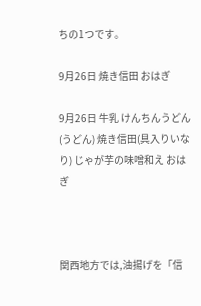ちの1つです。

9月26日 焼き信田 おはぎ

9月26日 牛乳 けんちんうどん(うどん) 焼き信田(具入りいなり) じゃが芋の味噌和え おはぎ



関西地方では,油揚げを「信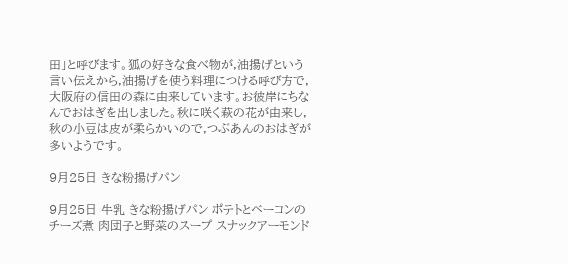田」と呼びます。狐の好きな食べ物が,油揚げという言い伝えから,油揚げを使う料理につける呼び方で,大阪府の信田の森に由来しています。お彼岸にちなんでおはぎを出しました。秋に咲く萩の花が由来し,秋の小豆は皮が柔らかいので,つぶあんのおはぎが多いようです。

9月25日 きな粉揚げパン

9月25日 牛乳 きな粉揚げパン ポテトとベーコンのチーズ煮 肉団子と野菜のスープ スナックアーモンド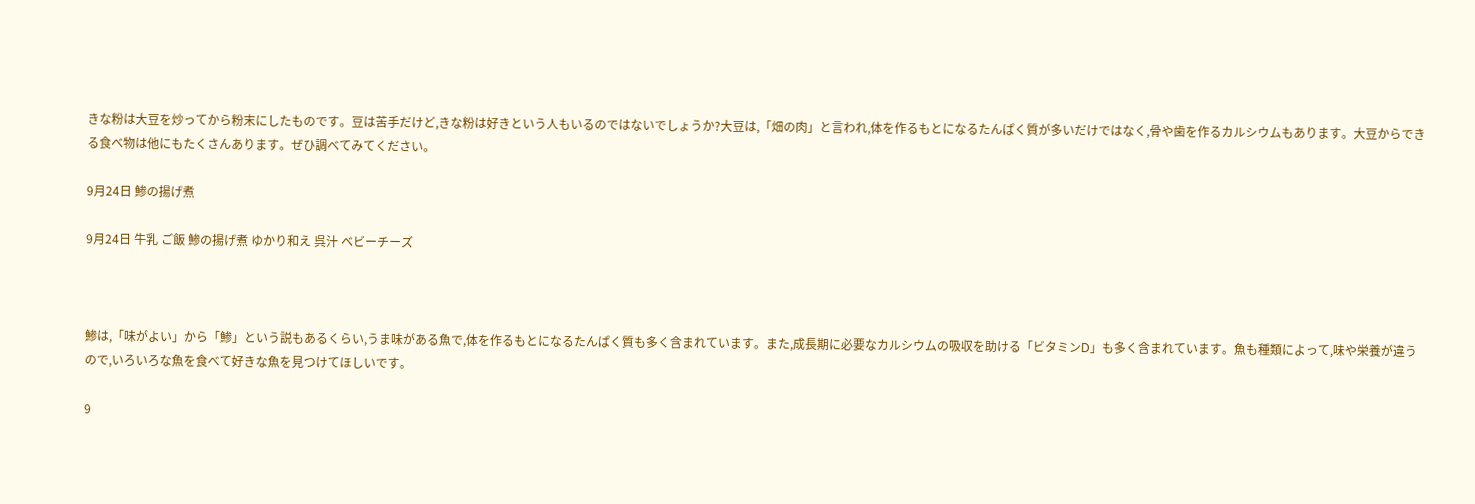きな粉は大豆を炒ってから粉末にしたものです。豆は苦手だけど,きな粉は好きという人もいるのではないでしょうか?大豆は,「畑の肉」と言われ,体を作るもとになるたんぱく質が多いだけではなく,骨や歯を作るカルシウムもあります。大豆からできる食べ物は他にもたくさんあります。ぜひ調べてみてください。

9月24日 鯵の揚げ煮

9月24日 牛乳 ご飯 鯵の揚げ煮 ゆかり和え 呉汁 ベビーチーズ



鯵は,「味がよい」から「鯵」という説もあるくらい,うま味がある魚で,体を作るもとになるたんぱく質も多く含まれています。また,成長期に必要なカルシウムの吸収を助ける「ビタミンD」も多く含まれています。魚も種類によって,味や栄養が違うので,いろいろな魚を食べて好きな魚を見つけてほしいです。

9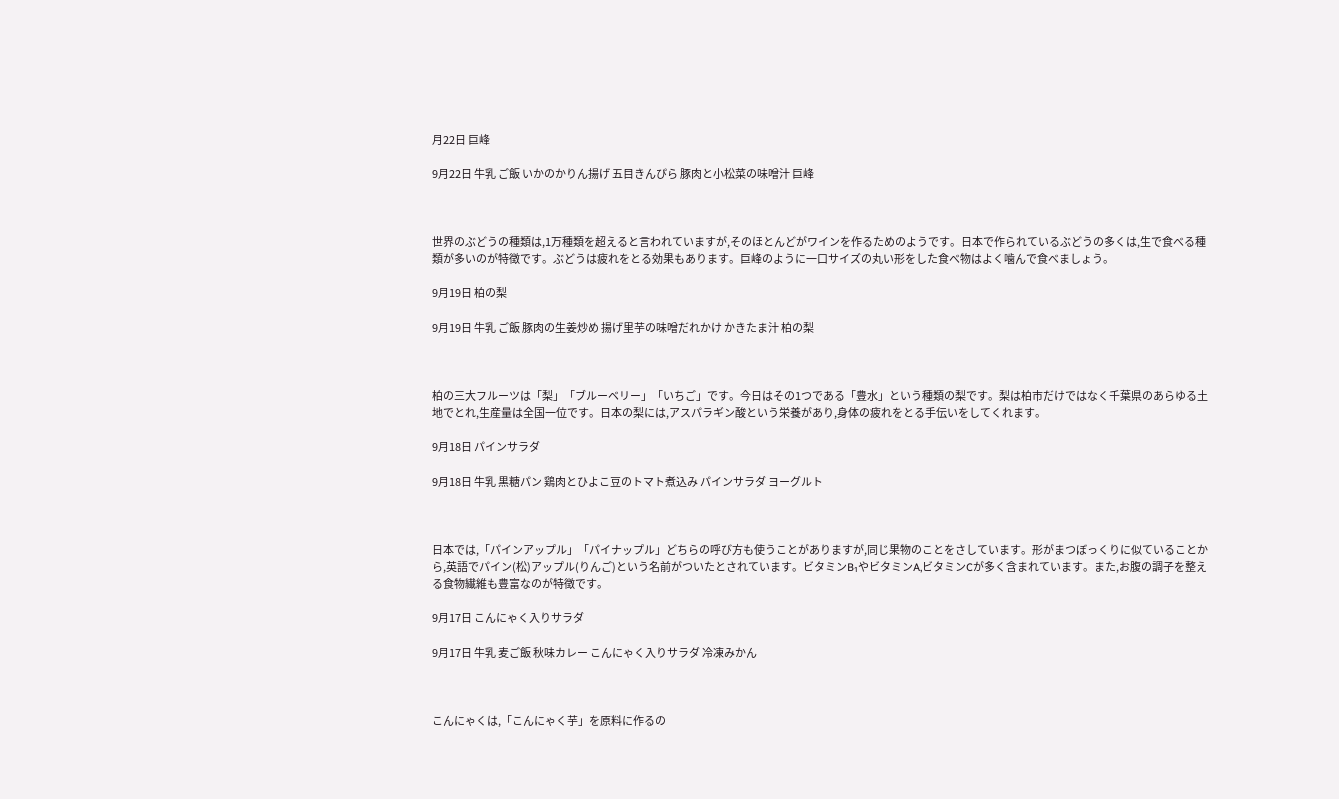月22日 巨峰

9月22日 牛乳 ご飯 いかのかりん揚げ 五目きんぴら 豚肉と小松菜の味噌汁 巨峰



世界のぶどうの種類は,1万種類を超えると言われていますが,そのほとんどがワインを作るためのようです。日本で作られているぶどうの多くは,生で食べる種類が多いのが特徴です。ぶどうは疲れをとる効果もあります。巨峰のように一口サイズの丸い形をした食べ物はよく噛んで食べましょう。

9月19日 柏の梨

9月19日 牛乳 ご飯 豚肉の生姜炒め 揚げ里芋の味噌だれかけ かきたま汁 柏の梨



柏の三大フルーツは「梨」「ブルーベリー」「いちご」です。今日はその1つである「豊水」という種類の梨です。梨は柏市だけではなく千葉県のあらゆる土地でとれ,生産量は全国一位です。日本の梨には,アスパラギン酸という栄養があり,身体の疲れをとる手伝いをしてくれます。

9月18日 パインサラダ

9月18日 牛乳 黒糖パン 鶏肉とひよこ豆のトマト煮込み パインサラダ ヨーグルト



日本では,「パインアップル」「パイナップル」どちらの呼び方も使うことがありますが,同じ果物のことをさしています。形がまつぼっくりに似ていることから,英語でパイン(松)アップル(りんご)という名前がついたとされています。ビタミンB₁やビタミンA,ビタミンCが多く含まれています。また,お腹の調子を整える食物繊維も豊富なのが特徴です。

9月17日 こんにゃく入りサラダ

9月17日 牛乳 麦ご飯 秋味カレー こんにゃく入りサラダ 冷凍みかん



こんにゃくは,「こんにゃく芋」を原料に作るの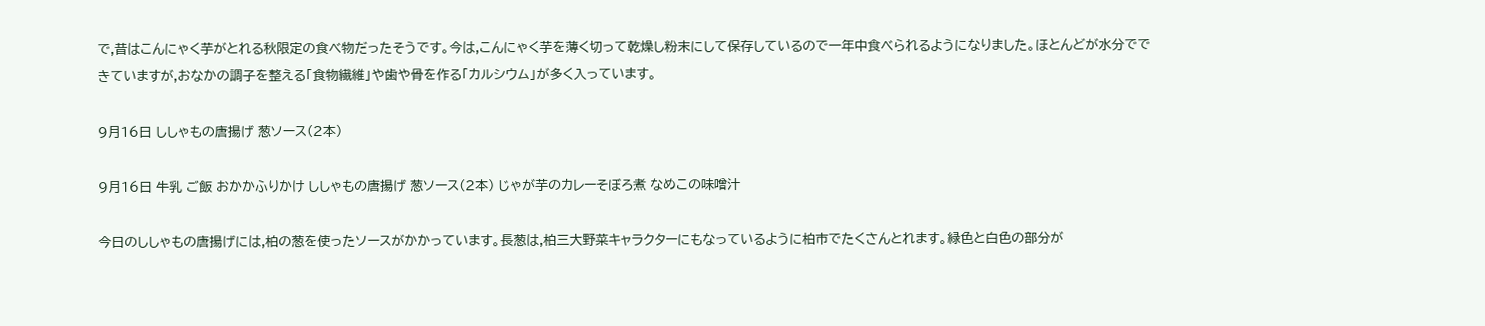で,昔はこんにゃく芋がとれる秋限定の食べ物だったそうです。今は,こんにゃく芋を薄く切って乾燥し粉末にして保存しているので一年中食べられるようになりました。ほとんどが水分でできていますが,おなかの調子を整える「食物繊維」や歯や骨を作る「カルシウム」が多く入っています。

9月16日 ししゃもの唐揚げ 葱ソース(2本)

9月16日 牛乳 ご飯 おかかふりかけ ししゃもの唐揚げ 葱ソース(2本) じゃが芋のカレーそぼろ煮 なめこの味噌汁

今日のししゃもの唐揚げには,柏の葱を使ったソースがかかっています。長葱は,柏三大野菜キャラクターにもなっているように柏市でたくさんとれます。緑色と白色の部分が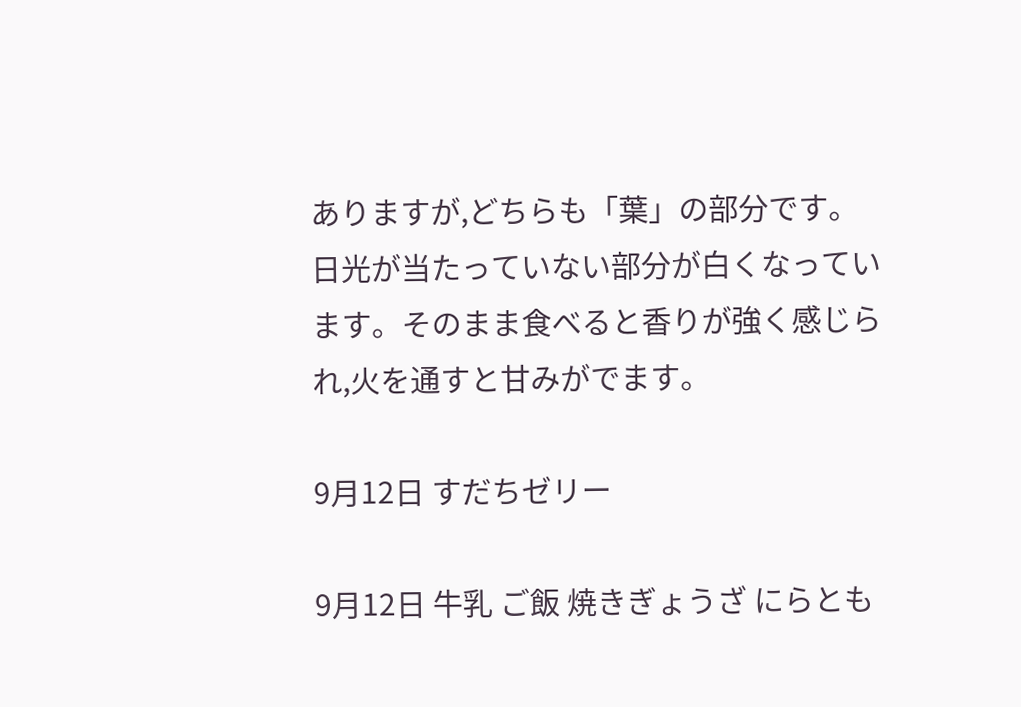ありますが,どちらも「葉」の部分です。日光が当たっていない部分が白くなっています。そのまま食べると香りが強く感じられ,火を通すと甘みがでます。

9月12日 すだちゼリー

9月12日 牛乳 ご飯 焼きぎょうざ にらとも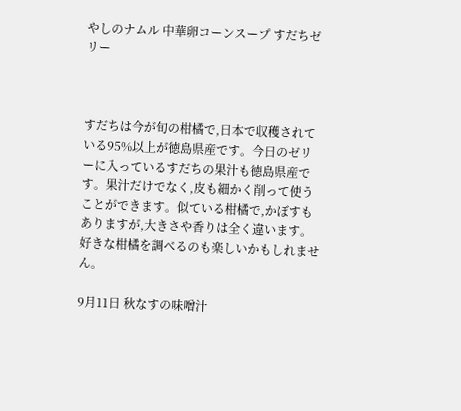やしのナムル 中華卵コーンスープ すだちゼリー



すだちは今が旬の柑橘で,日本で収穫されている95%以上が徳島県産です。今日のゼリーに入っているすだちの果汁も徳島県産です。果汁だけでなく,皮も細かく削って使うことができます。似ている柑橘で,かぼすもありますが,大きさや香りは全く違います。好きな柑橘を調べるのも楽しいかもしれません。

9月11日 秋なすの味噌汁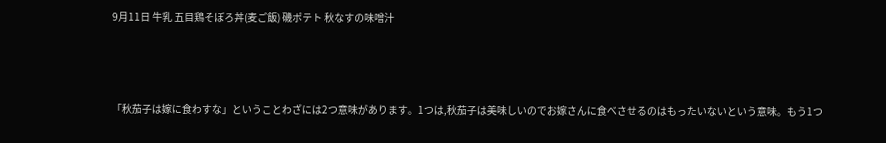9月11日 牛乳 五目鶏そぼろ丼(麦ご飯) 磯ポテト 秋なすの味噌汁



「秋茄子は嫁に食わすな」ということわざには2つ意味があります。1つは,秋茄子は美味しいのでお嫁さんに食べさせるのはもったいないという意味。もう1つ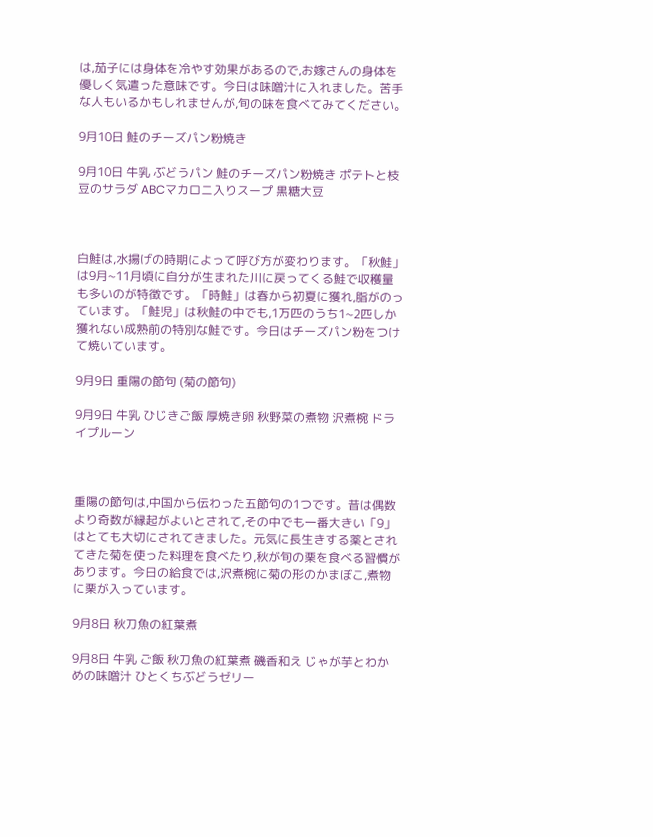は,茄子には身体を冷やす効果があるので,お嫁さんの身体を優しく気遣った意味です。今日は味噌汁に入れました。苦手な人もいるかもしれませんが,旬の味を食べてみてください。

9月10日 鮭のチーズパン粉焼き

9月10日 牛乳 ぶどうパン 鮭のチーズパン粉焼き ポテトと枝豆のサラダ ABCマカロニ入りスープ 黒糖大豆



白鮭は,水揚げの時期によって呼び方が変わります。「秋鮭」は9月~11月頃に自分が生まれた川に戻ってくる鮭で収穫量も多いのが特徴です。「時鮭」は春から初夏に獲れ,脂がのっています。「鮭児」は秋鮭の中でも,1万匹のうち1~2匹しか獲れない成熟前の特別な鮭です。今日はチーズパン粉をつけて焼いています。

9月9日 重陽の節句 (菊の節句)

9月9日 牛乳 ひじきご飯 厚焼き卵 秋野菜の煮物 沢煮椀 ドライプルーン



重陽の節句は,中国から伝わった五節句の1つです。昔は偶数より奇数が縁起がよいとされて,その中でも一番大きい「9」はとても大切にされてきました。元気に長生きする薬とされてきた菊を使った料理を食べたり,秋が旬の栗を食べる習慣があります。今日の給食では,沢煮椀に菊の形のかまぼこ,煮物に栗が入っています。

9月8日 秋刀魚の紅葉煮

9月8日 牛乳 ご飯 秋刀魚の紅葉煮 磯香和え じゃが芋とわかめの味噌汁 ひとくちぶどうゼリー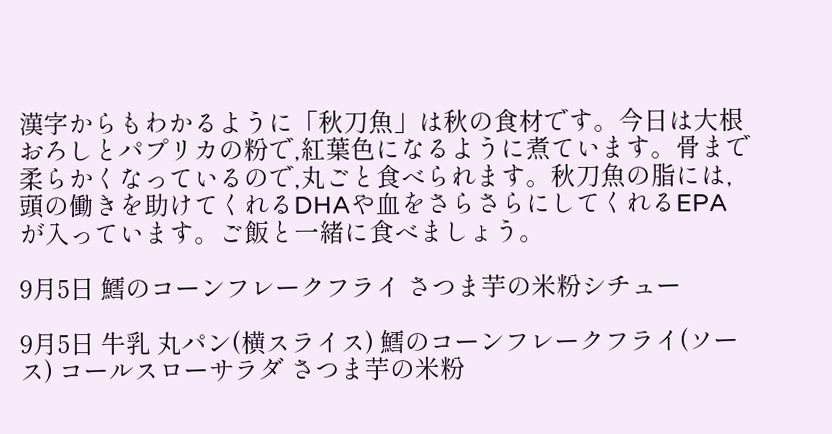漢字からもわかるように「秋刀魚」は秋の食材です。今日は大根おろしとパプリカの粉で,紅葉色になるように煮ています。骨まで柔らかくなっているので,丸ごと食べられます。秋刀魚の脂には,頭の働きを助けてくれるDHAや血をさらさらにしてくれるEPAが入っています。ご飯と一緒に食べましょう。

9月5日 鱈のコーンフレークフライ さつま芋の米粉シチュー

9月5日 牛乳 丸パン(横スライス) 鱈のコーンフレークフライ(ソース) コールスローサラダ さつま芋の米粉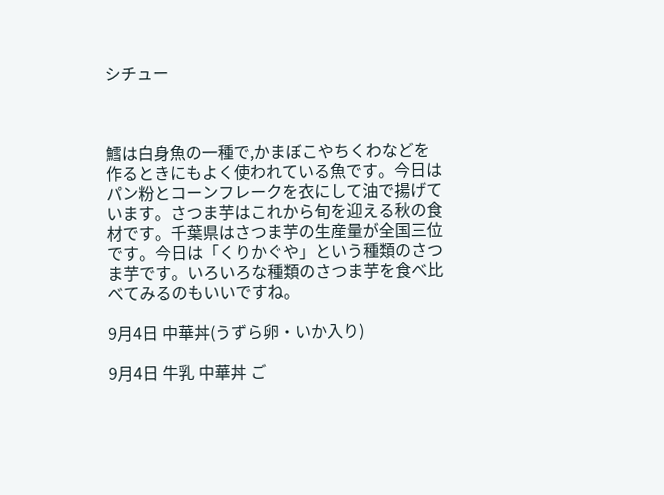シチュー



鱈は白身魚の一種で,かまぼこやちくわなどを作るときにもよく使われている魚です。今日はパン粉とコーンフレークを衣にして油で揚げています。さつま芋はこれから旬を迎える秋の食材です。千葉県はさつま芋の生産量が全国三位です。今日は「くりかぐや」という種類のさつま芋です。いろいろな種類のさつま芋を食べ比べてみるのもいいですね。

9月4日 中華丼(うずら卵・いか入り)

9月4日 牛乳 中華丼 ご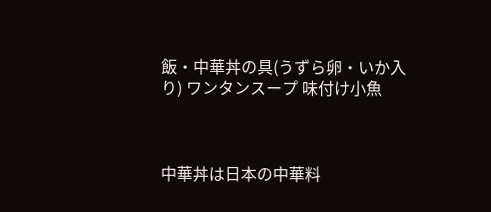飯・中華丼の具(うずら卵・いか入り) ワンタンスープ 味付け小魚



中華丼は日本の中華料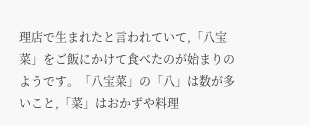理店で生まれたと言われていて,「八宝菜」をご飯にかけて食べたのが始まりのようです。「八宝菜」の「八」は数が多いこと,「菜」はおかずや料理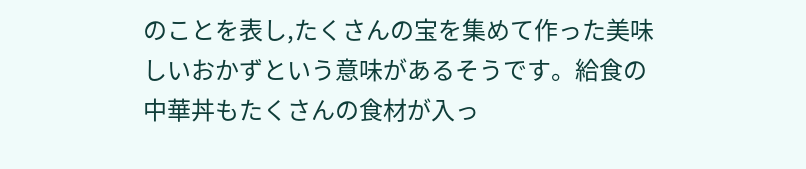のことを表し,たくさんの宝を集めて作った美味しいおかずという意味があるそうです。給食の中華丼もたくさんの食材が入っ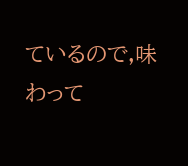ているので,味わって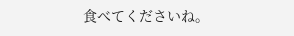食べてくださいね。